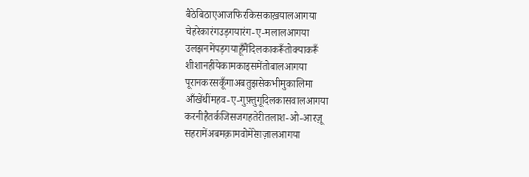बैठेबिठाएआजफिरकिसकाख़यालआगया
चेहरेकारंगउड़गयारंग-ए-मलालआगया
उलझनमेंपड़गयाहूँमैंदिलकाकरूँतोक्याकरूँ
शीशानहींयेकामकाइसमेंतोबालआगया
पूरानकरसकूँगाअबतुझसेकभीमुकालिमा
आँखेंथींमहव-ए-गुफ़्तुगूदिलकासवालआगया
करनीहैतर्कजिसजगहतेरीतलाश-ओ-आरज़ू
सहरामेंअबमक़ामवोमेरेग़ज़ालआगया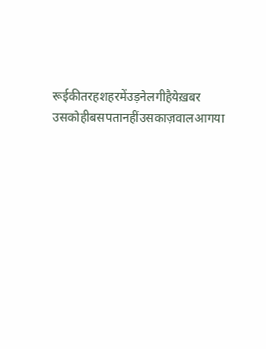रूईकीतरहशहरमेंउड़नेलगीहैयेख़बर
उसकोहीबसपतानहींउसकाज़वालआगया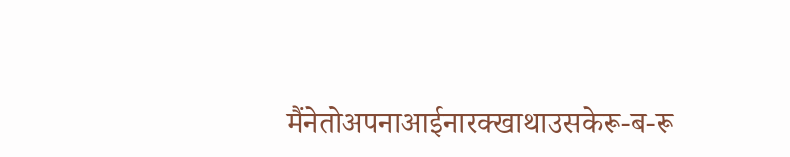मैंनेतोअपनाआईनारक्खाथाउसकेरू-ब-रू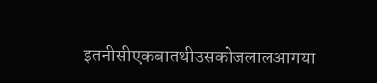इतनीसीएकबातथीउसकोजलालआगया